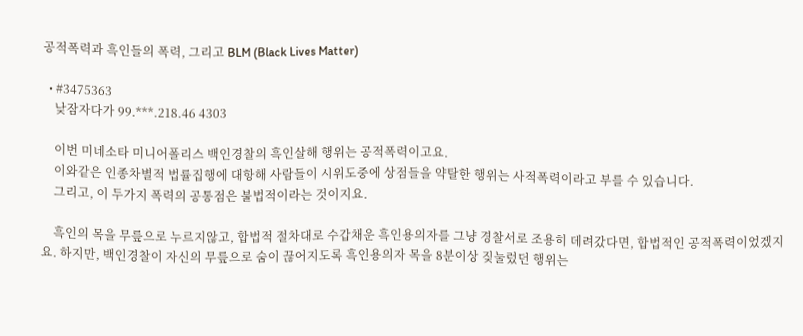공적폭력과 흑인들의 폭력, 그리고 BLM (Black Lives Matter)

  • #3475363
    낮잠자다가 99.***.218.46 4303

    이번 미네소타 미니어폴리스 백인경찰의 흑인살해 행위는 공적폭력이고요.
    이와같은 인종차별적 법률집행에 대항해 사람들이 시위도중에 상점들을 약탈한 행위는 사적폭력이라고 부를 수 있습니다.
    그리고, 이 두가지 폭력의 공통점은 불법적이라는 것이지요.

    흑인의 목을 무릎으로 누르지않고, 합법적 절차대로 수갑채운 흑인용의자를 그냥 경찰서로 조용히 데려갔다면, 합법적인 공적폭력이었겠지요. 하지만, 백인경찰이 자신의 무릎으로 숨이 끊어지도록 흑인용의자 목을 8분이상 짖눌렀던 행위는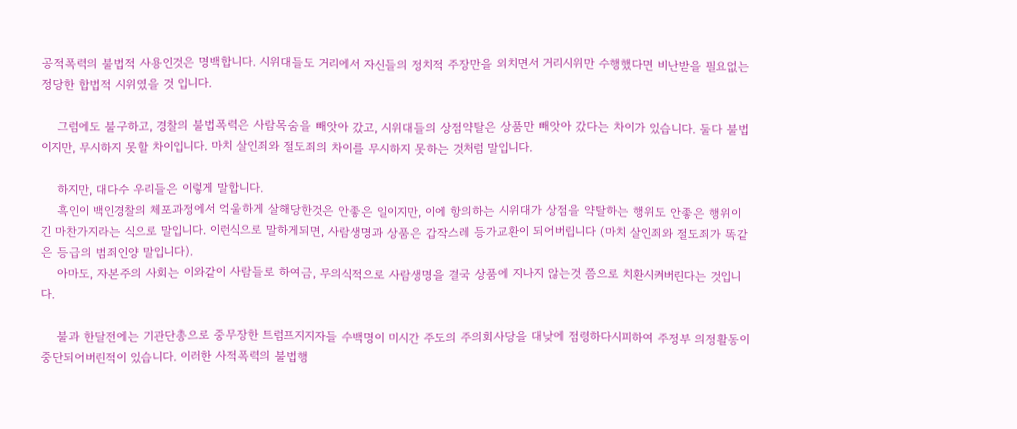공적폭력의 불법적 사용인것은 명백합니다. 시위대들도 거리에서 자신들의 정치적 주장만을 외치면서 거리시위만 수행했다면 비난받을 필요없는 정당한 합법적 시위였을 것 입니다.

    그럼에도 불구하고, 경찰의 불법폭력은 사람목숨을 빼앗아 갔고, 시위대들의 상점약탈은 상품만 빼앗아 갔다는 차이가 있습니다. 둘다 불법이지만, 무시하지 못할 차이입니다. 마치 살인죄와 절도죄의 차이를 무시하지 못하는 것처럼 말입니다.

    하지만, 대다수 우리들은 이렇게 말합니다.
    흑인이 백인경찰의 체포과정에서 억울하게 살해당한것은 안좋은 일이지만, 이에 항의하는 시위대가 상점을 약탈하는 행위도 안좋은 행위이긴 마찬가지라는 식으로 말입니다. 이런식으로 말하게되면, 사람생명과 상품은 갑작스레 등가교환이 되어버립니다 (마치 살인죄와 절도죄가 똑같은 등급의 범죄인양 말입니다).
    아마도, 자본주의 사회는 이와같이 사람들로 하여금, 무의식적으로 사람생명을 결국 상품에 지나지 않는것 쯤으로 치환시켜버린다는 것입니다.

    불과 한달전에는 기관단총으로 중무장한 트럼프지지자들 수백명이 미시간 주도의 주의회사당을 대낮에 점령하다시피하여 주정부 의정활동이 중단되어버린적이 있습니다. 이러한 사적폭력의 불법행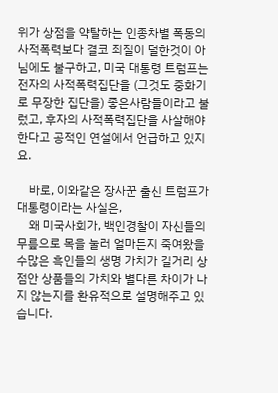위가 상점을 약탈하는 인종차별 폭동의 사적폭력보다 결코 죄질이 덜한것이 아님에도 불구하고, 미국 대통령 트럼프는 전자의 사적폭력집단을 (그것도 중화기로 무장한 집단을) 좋은사람들이라고 불렀고, 후자의 사적폭력집단을 사살해야 한다고 공적인 연설에서 언급하고 있지요.

    바로, 이와같은 장사꾼 출신 트럼프가 대통령이라는 사실은,
    왜 미국사회가, 백인경찰이 자신들의 무릎으로 목을 눌러 얼마든지 죽여왔을 수많은 흑인들의 생명 가치가 길거리 상점안 상품들의 가치와 별다른 차이가 나지 않는지를 환유적으로 설명해주고 있습니다.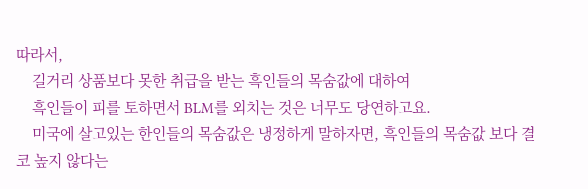따라서,
    길거리 상품보다 못한 취급을 받는 흑인들의 목숨값에 대하여
    흑인들이 피를 토하면서 BLM를 외치는 것은 너무도 당연하고요.
    미국에 살고있는 한인들의 목숨값은 냉정하게 말하자면, 흑인들의 목숨값 보다 결코 높지 않다는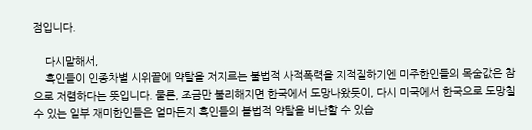점입니다.

    다시말해서,
    흑인들이 인종차별 시위끝에 약탈을 저지르는 불법적 사적폭력을 지적질하기엔 미주한인들의 목숨값은 참으로 저렴하다는 뜻입니다. 물론, 조금만 불리해지면 한국에서 도망나왔듯이, 다시 미국에서 한국으로 도망칠 수 있는 일부 재미한인들은 얼마든지 흑인들의 블법적 약탈을 비난할 수 있습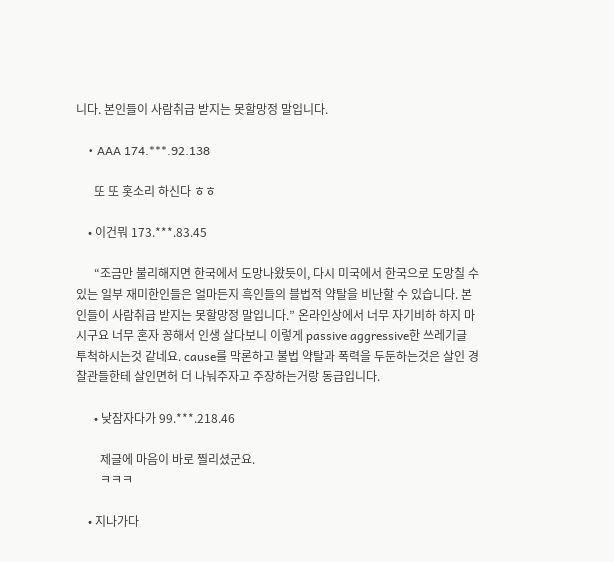니다. 본인들이 사람취급 받지는 못할망정 말입니다.

    • AAA 174.***.92.138

      또 또 홋소리 하신다 ㅎㅎ

    • 이건뭐 173.***.83.45

      “조금만 불리해지면 한국에서 도망나왔듯이, 다시 미국에서 한국으로 도망칠 수 있는 일부 재미한인들은 얼마든지 흑인들의 블법적 약탈을 비난할 수 있습니다. 본인들이 사람취급 받지는 못할망정 말입니다.” 온라인상에서 너무 자기비하 하지 마시구요 너무 혼자 꽁해서 인생 살다보니 이렇게 passive aggressive한 쓰레기글 투척하시는것 같네요. cause를 막론하고 불법 약탈과 폭력을 두둔하는것은 살인 경찰관들한테 살인면허 더 나눠주자고 주장하는거랑 동급입니다.

      • 낮잠자다가 99.***.218.46

        제글에 마음이 바로 찔리셨군요.
        ㅋㅋㅋ

    • 지나가다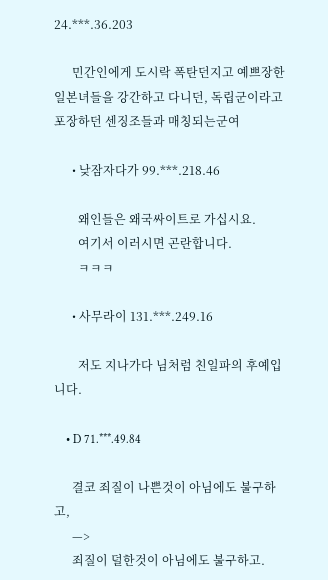24.***.36.203

      민간인에게 도시락 폭탄던지고 예쁘장한 일본녀들을 강간하고 다니던, 독립군이라고 포장하던 센징조들과 매칭되는군여

      • 낮잠자다가 99.***.218.46

        왜인들은 왜국싸이트로 가십시요.
        여기서 이러시면 곤란합니다.
        ㅋㅋㅋ

      • 사무라이 131.***.249.16

        저도 지나가다 님처럼 친일파의 후예입니다.

    • D 71.***.49.84

      결코 죄질이 나쁜것이 아님에도 불구하고,
      —>
      죄질이 덜한것이 아님에도 불구하고.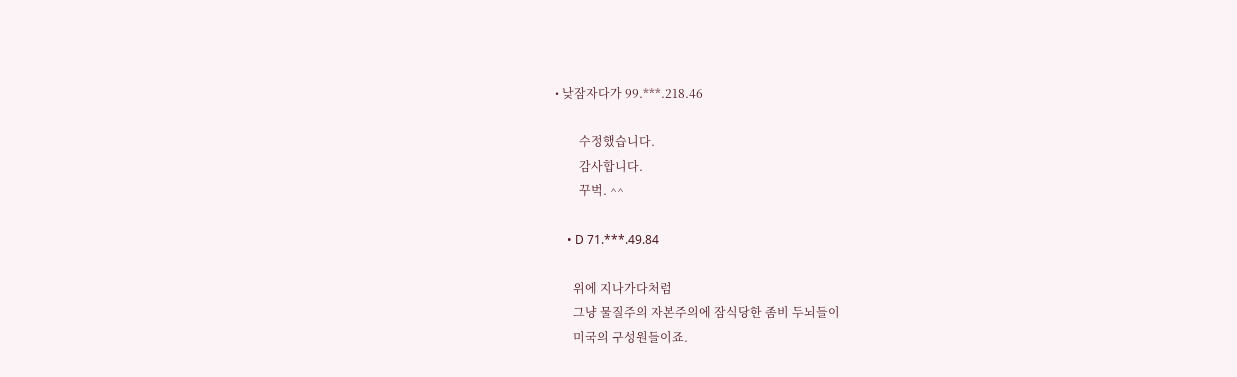• 낮잠자다가 99.***.218.46

        수정했습니다.
        감사합니다.
        꾸벅. ^^

    • D 71.***.49.84

      위에 지나가다처럼
      그냥 물질주의 자본주의에 잠식당한 좀비 두뇌들이
      미국의 구성원들이죠.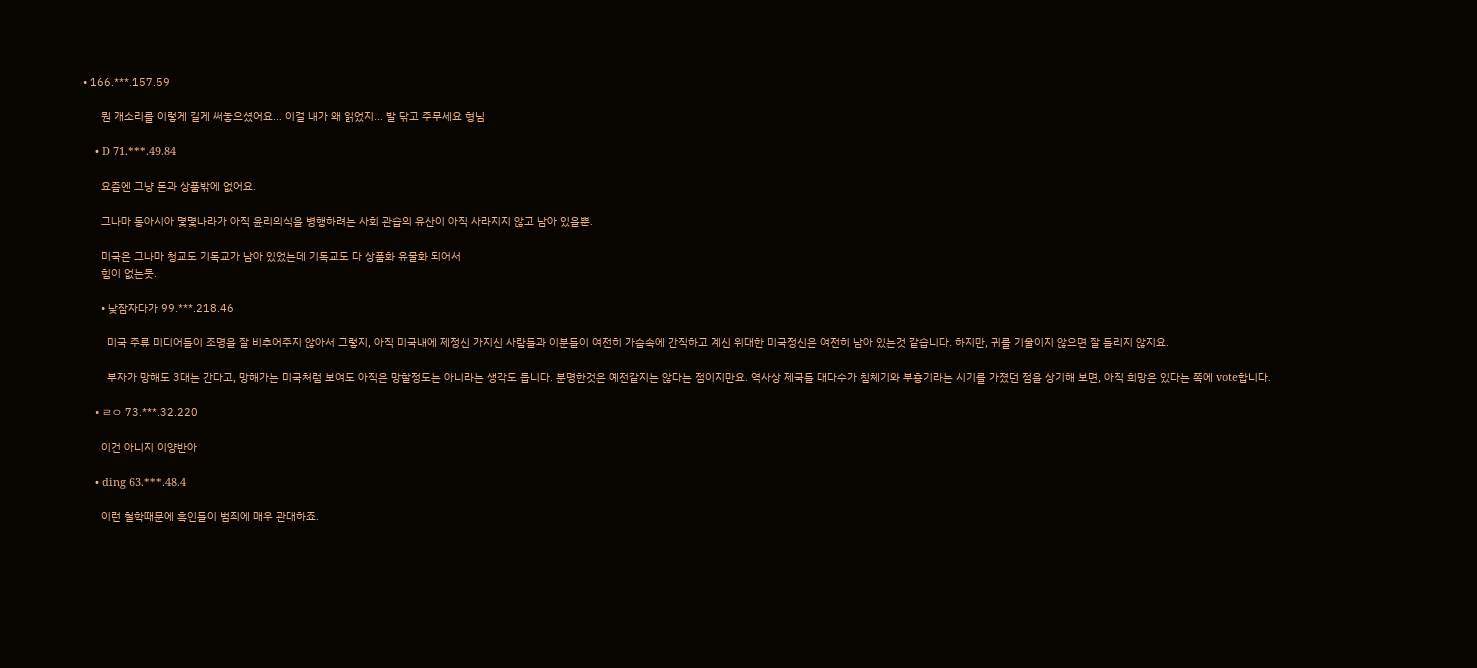• 166.***.157.59

      뭔 개소리를 이렇게 길게 써놓으셨어요… 이걸 내가 왜 읽었지… 발 닦고 주무세요 형님

    • D 71.***.49.84

      요즘엔 그냥 돈과 상품밖에 없어요.

      그나마 동아시아 몇몇나라가 아직 윤리의식을 병행하려는 사회 관습의 유산이 아직 사라지지 않고 남아 있을뿐.

      미국은 그나마 청교도 기독교가 남아 있었는데 기독교도 다 상품화 유물화 되어서
      힘이 없는듯.

      • 낮잠자다가 99.***.218.46

        미국 주류 미디어들이 조명을 잘 비추어주지 않아서 그렇지, 아직 미국내에 제정신 가지신 사람들과 이분들이 여전히 가슴속에 간직하고 계신 위대한 미국정신은 여전히 남아 있는것 같습니다. 하지만, 귀를 기울이지 않으면 잘 들리지 않지요.

        부자가 망해도 3대는 간다고, 망해가는 미국처럼 보여도 아직은 망할정도는 아니라는 생각도 듭니다. 분명한것은 예전같지는 않다는 점이지만요. 역사상 제국들 대다수가 침체기와 부흥기라는 시기를 가졌던 점을 상기해 보면, 아직 희망은 있다는 쪽에 vote합니다.

    • ㄹㅇ 73.***.32.220

      이건 아니지 이양반아

    • ding 63.***.48.4

      이런 철학때문에 흑인들이 범죄에 매우 관대하죠.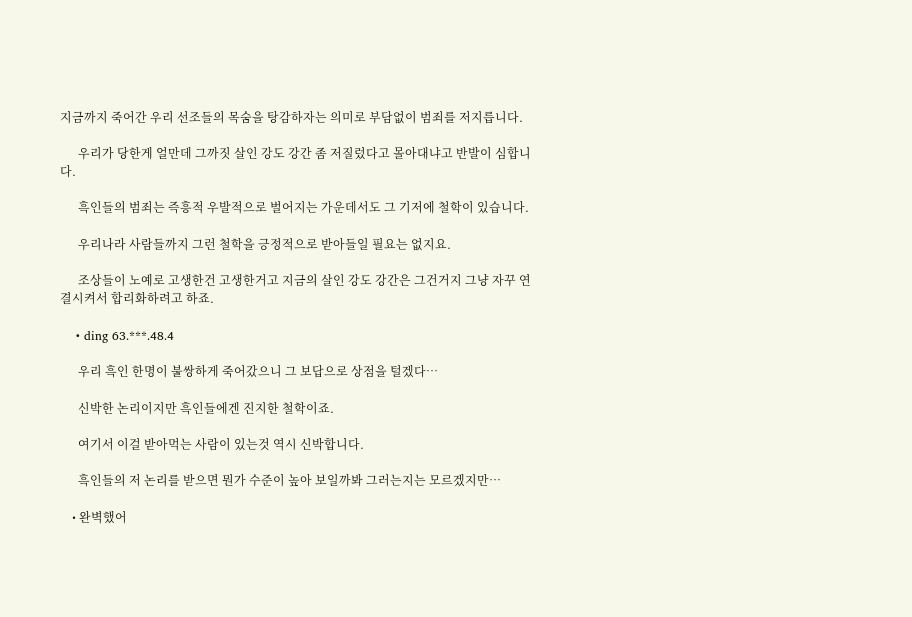지금까지 죽어간 우리 선조들의 목숨을 탕감하자는 의미로 부담없이 범죄를 저지릅니다.

      우리가 당한게 얼만데 그까짓 살인 강도 강간 좀 저질렀다고 몰아대냐고 반발이 심합니다.

      흑인들의 범죄는 즉흥적 우발적으로 벌어지는 가운데서도 그 기저에 철학이 있습니다.

      우리나라 사람들까지 그런 철학을 긍정적으로 받아들일 필요는 없지요.

      조상들이 노예로 고생한건 고생한거고 지금의 살인 강도 강간은 그건거지 그냥 자꾸 연결시켜서 합리화하려고 하죠.

    • ding 63.***.48.4

      우리 흑인 한명이 불쌍하게 죽어갔으니 그 보답으로 상점을 털겠다…

      신박한 논리이지만 흑인들에겐 진지한 철학이죠.

      여기서 이걸 받아먹는 사람이 있는것 역시 신박합니다.

      흑인들의 저 논리를 받으면 뭔가 수준이 높아 보일까봐 그러는지는 모르겠지만…

    • 완벽했어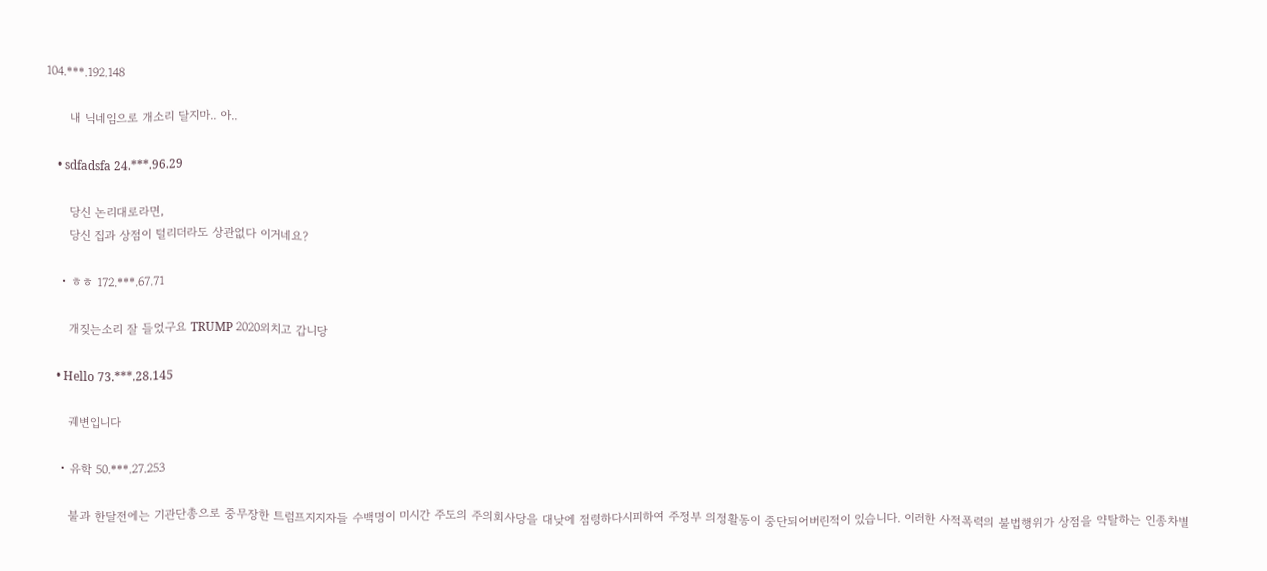104.***.192.148

      내 닉네임으로 개소리 달지마.. 아..

    • sdfadsfa 24.***.96.29

      당신 논리대로라면,
      당신 집과 상점이 털리더라도 상관없다 이거네요?

    • ㅎㅎ 172.***.67.71

      개짖는소리 잘 들었구요 TRUMP 2020외치고 갑니당

    • Hello 73.***.28.145

      궤변입니다

    • 유학 50.***.27.253

      불과 한달전에는 기관단총으로 중무장한 트럼프지지자들 수백명이 미시간 주도의 주의회사당을 대낮에 점령하다시피하여 주정부 의정활동이 중단되어버린적이 있습니다. 이러한 사적폭력의 불법행위가 상점을 약탈하는 인종차별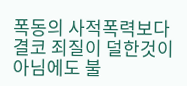폭동의 사적폭력보다 결코 죄질이 덜한것이 아님에도 불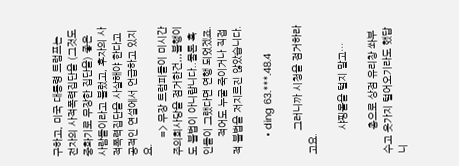구하고, 미국 대통령 트럼프는 전자의 사적폭력집단을 (그것도 중화기로 무장한 집단을) 좋은사람들이라고 불렀고, 후자의 사적폭력집단을 사살해야 한다고 공적인 연설에서 언급하고 있지요.
      => 무장 트럼피들이 미시간 주의회사당을 점거한건,,,불행이도 불법이 아니랍니다..물론 흑인들이 그랬다면 연행 되었겠죠.
      적어도 누굴 죽이거나 직접적 불법을 저지르진 않았습니다.

      • ding 63.***.48.4

        그러니까 시청을 점거하라고요.

        샤핑몰을 털지 말고…

        총으로 상점 유리창 쏴부수고 옷가지 털어오기라도 했답니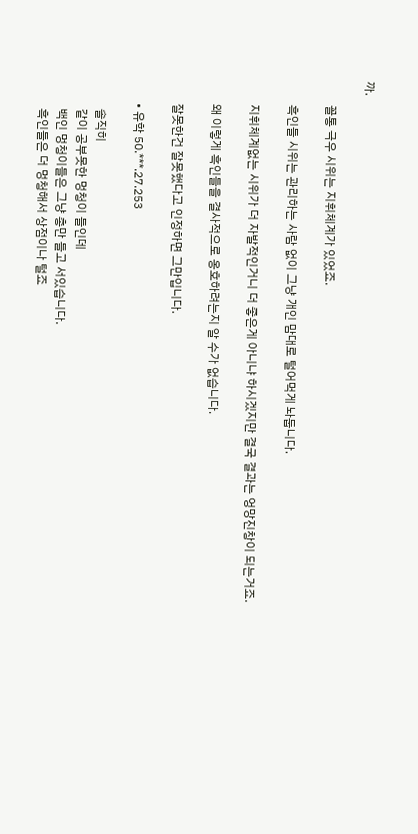까.

        꼴통 극우 시위는 지휘체계가 있었죠.

        흑인들 시위는 관리하는 사람 없이 그냥 개인 맘대로 털어먹게 놔둡니다.

        지휘체계없는 시위가 더 자발적인거니 더 좋은게 아니냐 하시겠지만 결국 결과는 엉망진창이 되는거죠.

        왜 이렇게 흑인들을 결사적으로 옹호하려는지 알 수가 없습니다.

        잘못한건 잘못했다고 인정하면 그만입니다.

        • 유학 50.***.27.253

          솔직히
          같이 공부못한 멍청이 들인데
          백인 멍청이들은 그냥 총만 들고 서있습니다.
          흑인들은 더 멍청해서 상점이나 털죠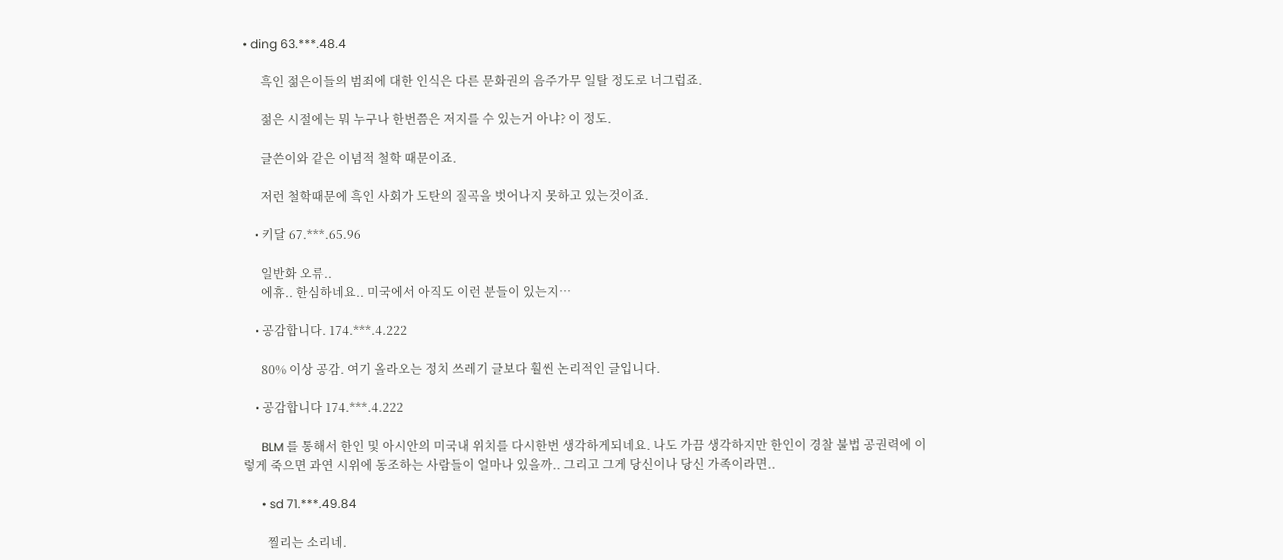• ding 63.***.48.4

      흑인 젊은이들의 범죄에 대한 인식은 다른 문화권의 음주가무 일탈 정도로 너그럽죠.

      젊은 시절에는 뭐 누구나 한번쯤은 저지를 수 있는거 아냐? 이 정도.

      글쓴이와 같은 이념적 철학 때문이죠.

      저런 철학때문에 흑인 사회가 도탄의 질곡을 벗어나지 못하고 있는것이죠.

    • 키달 67.***.65.96

      일반화 오류..
      에휴.. 한심하네요.. 미국에서 아직도 이런 분들이 있는지…

    • 공감합니다. 174.***.4.222

      80% 이상 공감. 여기 올라오는 정치 쓰레기 글보다 훨씬 논리적인 글입니다.

    • 공감합니다 174.***.4.222

      BLM 를 통해서 한인 및 아시안의 미국내 위치를 다시한번 생각하게되네요. 나도 가끔 생각하지만 한인이 경찰 불법 공권력에 이렇게 죽으면 과연 시위에 동조하는 사람들이 얼마나 있을까.. 그리고 그게 당신이나 당신 가족이라면..

      • sd 71.***.49.84

        찔리는 소리네.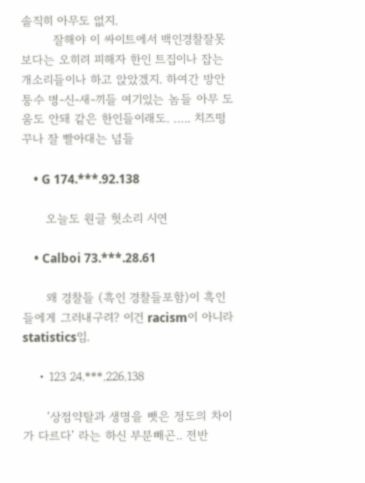솔직히 아무도 없지.
        잘해야 이 싸이트에서 백인경찰잘못보다는 오히려 피해자 한인 트집이나 잡는 개소리들이나 하고 앉았겠지. 하여간 방안퉁수 병-신-새-끼들 여기있는 놈들 아무 도움도 안돼 같은 한인들이래도. ….. 치즈떵꾸나 잘 빨아대는 넘들

    • G 174.***.92.138

      오늘도 원글 헛소리 시연

    • Calboi 73.***.28.61

      왜 경찰들 (흑인 경찰들포함)이 흑인들에게 그러내구려? 이건 racism이 아니라 statistics임.

    • 123 24.***.226.138

      ‘상점약탈과 생명을 뺏은 정도의 차이가 다르다’ 라는 하신 부분빼곤.. 전반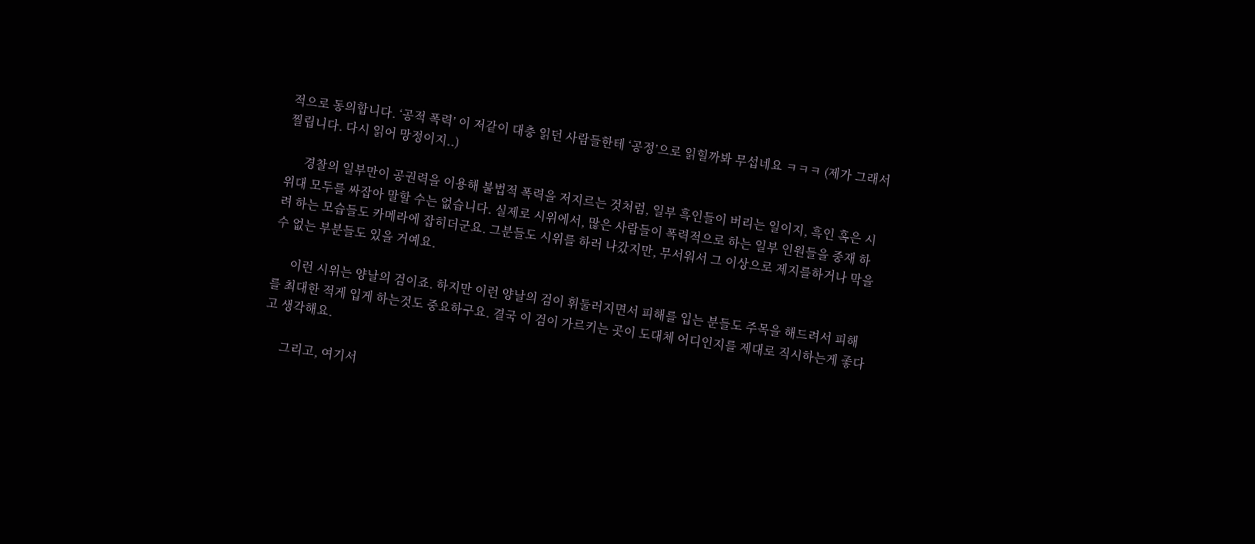적으로 동의합니다. ‘공적 폭력’ 이 저같이 대충 읽던 사람들한테 ‘공정’으로 읽힐까봐 무섭네요 ㅋㅋㅋ (제가 그래서 찔립니다. 다시 읽어 망정이지..)

      경찰의 일부만이 공권력을 이용해 불법적 폭력을 저지르는 것처럼, 일부 흑인들이 버리는 일이지, 흑인 혹은 시위대 모두를 싸잡아 말할 수는 없습니다. 실제로 시위에서, 많은 사람들이 폭력적으로 하는 일부 인원들을 중재 하려 하는 모습들도 카메라에 잡히더군요. 그분들도 시위를 하러 나갔지만, 무서워서 그 이상으로 제지를하거나 막을 수 없는 부분들도 있을 거예요.

      이런 시위는 양날의 검이죠. 하지만 이런 양날의 검이 휘둘러지면서 피해를 입는 분들도 주목을 해드려서 피해를 최대한 적게 입게 하는것도 중요하구요. 결국 이 검이 가르키는 곳이 도대체 어디인지를 제대로 직시하는게 좋다고 생각해요.

      그리고, 여기서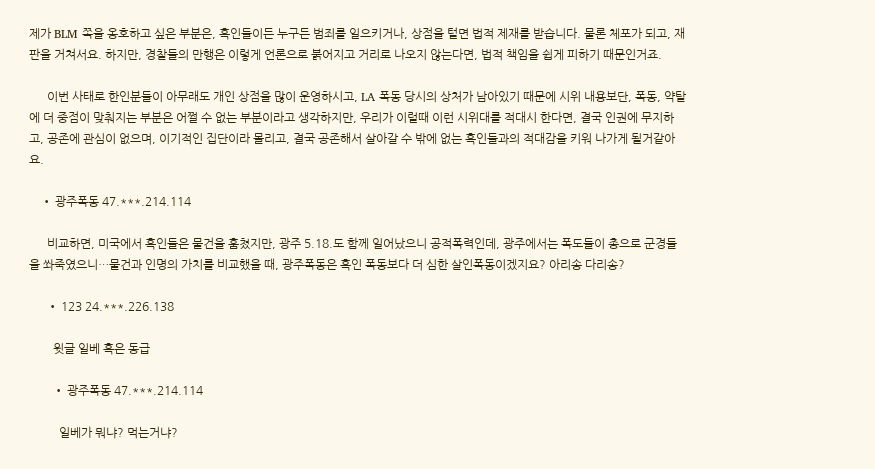제가 BLM 쪽을 옹호하고 싶은 부분은, 흑인들이든 누구든 범죄를 일으키거나, 상점을 털면 법적 제재를 받습니다. 물론 체포가 되고, 재판을 거쳐서요. 하지만, 경찰들의 만행은 이렇게 언론으로 붉어지고 거리로 나오지 않는다면, 법적 책임을 쉽게 피하기 때문인거죠.

      이번 사태로 한인분들이 아무래도 개인 상점을 많이 운영하시고, LA 폭동 당시의 상처가 남아있기 때문에 시위 내용보단, 폭동, 약탈에 더 중점이 맞춰지는 부분은 어쩔 수 없는 부분이라고 생각하지만, 우리가 이럴때 이런 시위대를 적대시 한다면, 결국 인권에 무지하고, 공존에 관심이 없으며, 이기적인 집단이라 몰리고, 결국 공존해서 살아갈 수 밖에 없는 흑인들과의 적대감을 키워 나가게 될거같아요.

    • 광주폭동 47.***.214.114

      비교하면, 미국에서 흑인들은 물건을 훔쳤지만, 광주 5.18.도 함께 일어났으니 공적폭력인데, 광주에서는 폭도들이 총으로 군경들을 쏴죽였으니…물건과 인명의 가치를 비교했을 때, 광주폭동은 흑인 폭동보다 더 심한 살인폭동이겠지요? 아리송 다리송?

      • 123 24.***.226.138

        윗글 일베 혹은 동급

        • 광주폭동 47.***.214.114

          일베가 뭐냐? 먹는거냐?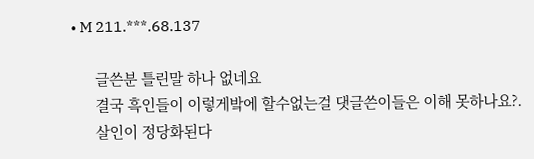• M 211.***.68.137

      글쓴분 틀린말 하나 없네요
      결국 흑인들이 이렇게밬에 할수없는걸 댓글쓴이들은 이해 못하나요?.
      살인이 정당화된다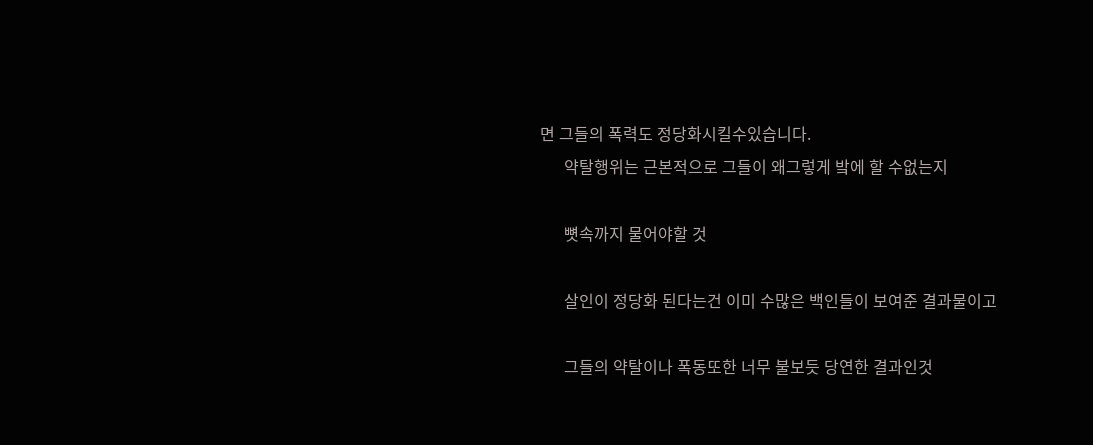면 그들의 폭력도 정당화시킬수있습니다.
      약탈행위는 근본적으로 그들이 왜그렇게 밬에 할 수없는지

      뼛속까지 물어야할 것

      살인이 정당화 된다는건 이미 수많은 백인들이 보여준 결과물이고

      그들의 약탈이나 폭동또한 너무 불보듯 당연한 결과인것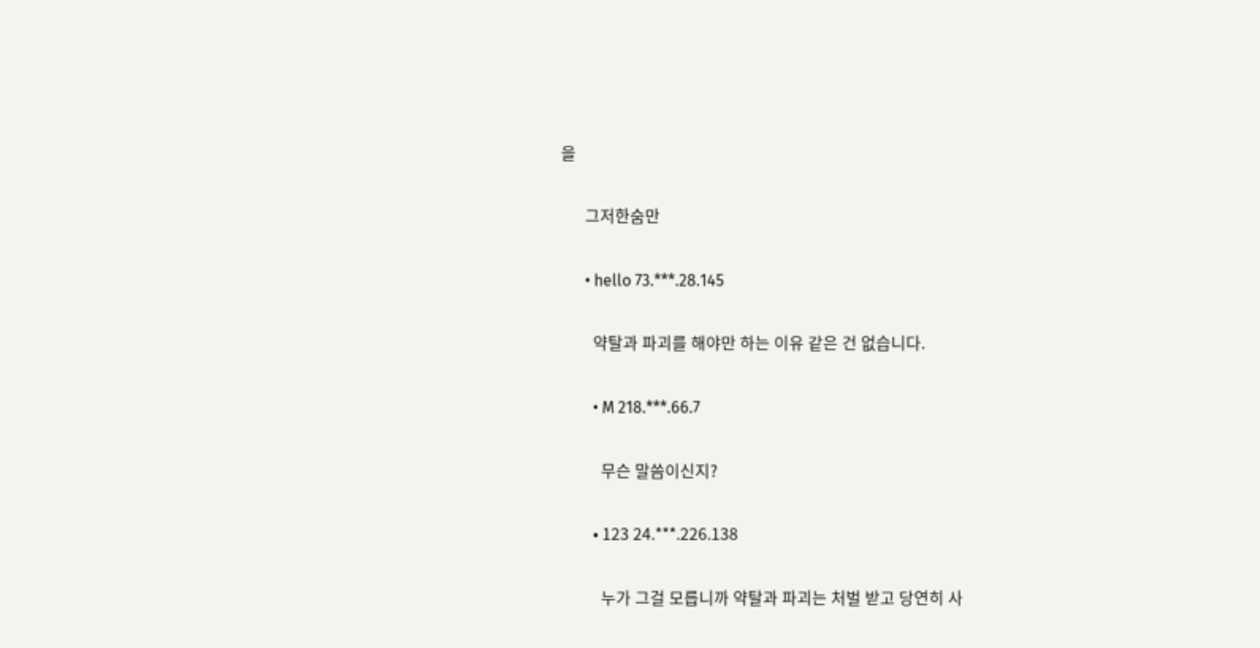을

      그저한숨만

      • hello 73.***.28.145

        약탈과 파괴를 해야만 하는 이유 같은 건 없습니다.

        • M 218.***.66.7

          무슨 말씀이신지?

        • 123 24.***.226.138

          누가 그걸 모릅니까 약탈과 파괴는 처벌 받고 당연히 사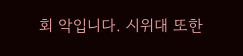회 악입니다. 시위대 또한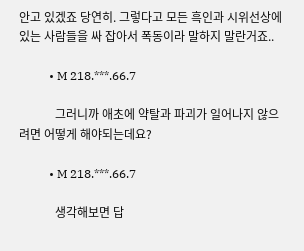안고 있겠죠 당연히. 그렇다고 모든 흑인과 시위선상에 있는 사람들을 싸 잡아서 폭동이라 말하지 말란거죠..

          • M 218.***.66.7

            그러니까 애초에 약탈과 파괴가 일어나지 않으려면 어떻게 해야되는데요?

          • M 218.***.66.7

            생각해보면 답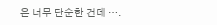은 너무 단순한 건데 ….